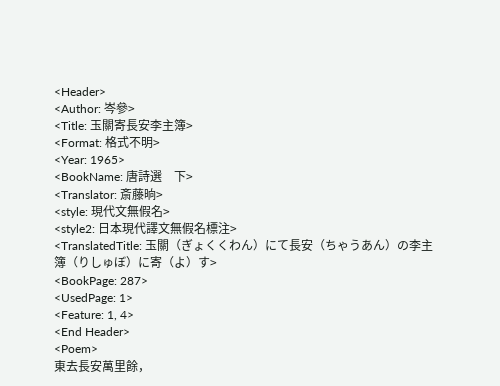<Header>
<Author: 岑參>
<Title: 玉關寄長安李主簿>
<Format: 格式不明>
<Year: 1965>
<BookName: 唐詩選　下>
<Translator: 斎藤晌>
<style: 現代文無假名>
<style2: 日本現代譯文無假名標注>
<TranslatedTitle: 玉關（ぎょくくわん）にて長安（ちゃうあん）の李主簿（りしゅぼ）に寄（よ）す>
<BookPage: 287>
<UsedPage: 1>
<Feature: 1, 4>
<End Header>
<Poem>
東去長安萬里餘，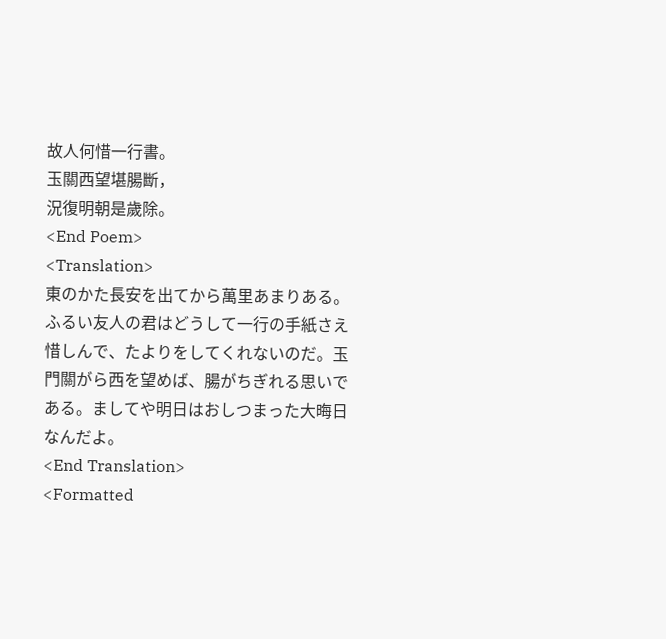故人何惜一行書。
玉關西望堪腸斷，
況復明朝是歲除。
<End Poem>
<Translation>
東のかた長安を出てから萬里あまりある。ふるい友人の君はどうして一行の手紙さえ惜しんで、たよりをしてくれないのだ。玉門關がら西を望めば、腸がちぎれる思いである。ましてや明日はおしつまった大晦日なんだよ。
<End Translation>
<Formatted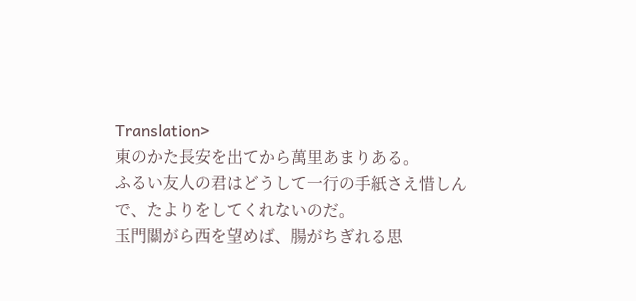Translation>
東のかた長安を出てから萬里あまりある。
ふるい友人の君はどうして一行の手紙さえ惜しんで、たよりをしてくれないのだ。
玉門關がら西を望めば、腸がちぎれる思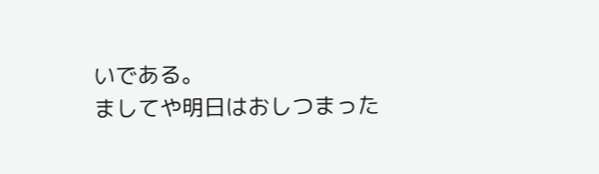いである。
ましてや明日はおしつまった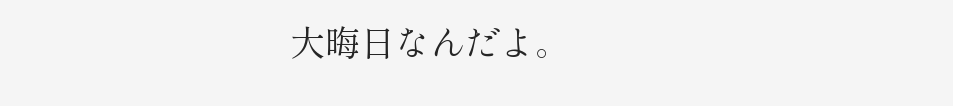大晦日なんだよ。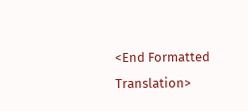<End Formatted Translation>